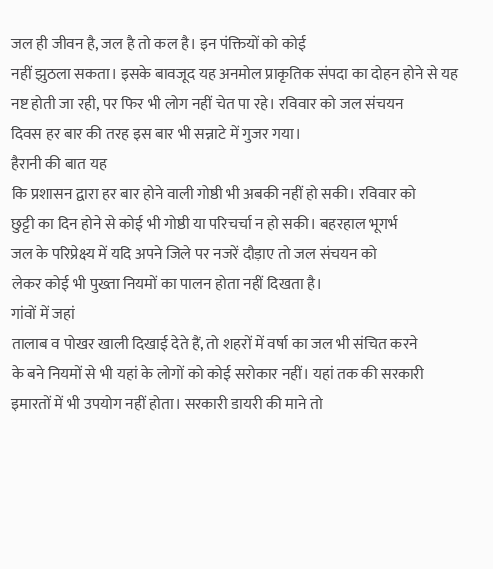जल ही जीवन है, जल है तो कल है। इन पंक्तियों को कोई
नहीं झुठला सकता। इसके बावजूद यह अनमोल प्राकृतिक संपदा का दोहन होने से यह
नष्ट होती जा रही, पर फिर भी लोग नहीं चेत पा रहे। रविवार को जल संचयन
दिवस हर बार की तरह इस बार भी सन्नाटे में गुजर गया।
हैरानी की बात यह
कि प्रशासन द्वारा हर बार होने वाली गोष्ठी भी अबकी नहीं हो सकी। रविवार को
छुट्टी का दिन होने से कोई भी गोष्ठी या परिचर्चा न हो सकी। बहरहाल भूगर्भ
जल के परिप्रेक्ष्य में यदि अपने जिले पर नजरें दौड़ाए तो जल संचयन को
लेकर कोई भी पुख्ता नियमों का पालन होता नहीं दिखता है।
गांवों में जहां
तालाब व पोखर खाली दिखाई देते हैं, तो शहरों में वर्षा का जल भी संचित करने
के बने नियमों से भी यहां के लोगों को कोई सरोकार नहीं। यहां तक की सरकारी
इमारतों में भी उपयोग नहीं होता। सरकारी डायरी की माने तो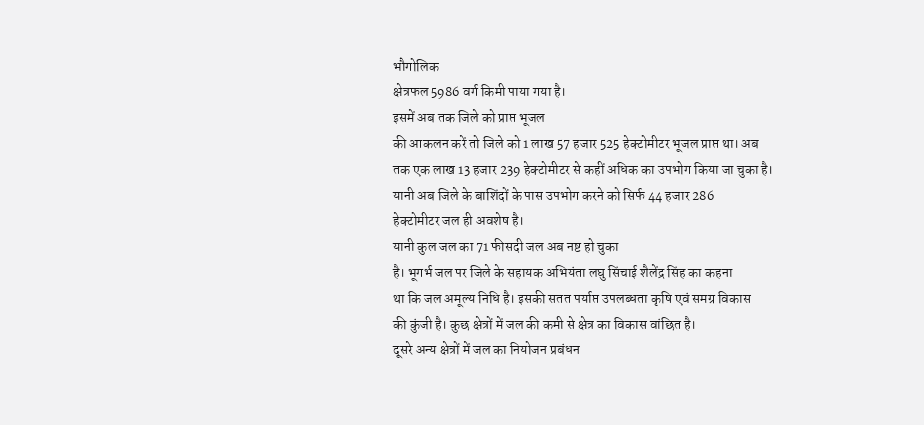भौगोलिक
क्षेत्रफल 5986 वर्ग किमी पाया गया है।
इसमें अब तक जिले को प्राप्त भूजल
की आकलन करें तो जिले को 1 लाख 57 हजार 525 हेक्टोमीटर भूजल प्राप्त था। अब
तक एक लाख 13 हजार 239 हेक्टोमीटर से कहीं अधिक का उपभोग किया जा चुका है।
यानी अब जिले के बाशिंदों के पास उपभोग करने को सिर्फ 44 हजार 286
हेक्टोमीटर जल ही अवशेष है।
यानी कुल जल का 71 फीसदी जल अब नष्ट हो चुका
है। भूगर्भ जल पर जिले के सहायक अभियंता लघु सिंचाई शैलेंद्र सिंह का कहना
था कि जल अमूल्य निधि है। इसकी सतत पर्याप्त उपलब्धता कृषि एवं समग्र विकास
की कुंजी है। कुछ क्षेत्रों में जल की कमी से क्षेत्र का विकास वांछित है।
दूसरे अन्य क्षेत्रों में जल का नियोजन प्रबंधन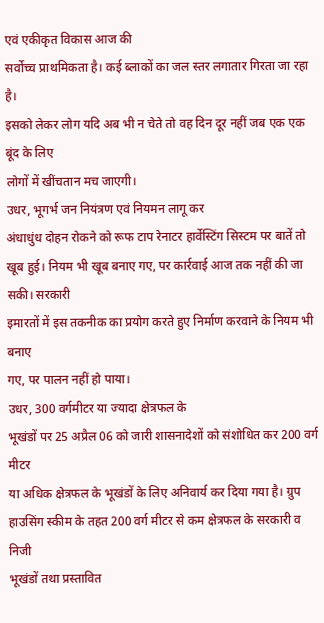एवं एकीकृत विकास आज की
सर्वोच्च प्राथमिकता है। कई ब्लाकों का जल स्तर लगातार गिरता जा रहा है।
इसको लेकर लोग यदि अब भी न चेते तो वह दिन दूर नहीं जब एक एक बूंद के लिए
लोगों में खींचतान मच जाएगी।
उधर, भूगर्भ जन नियंत्रण एवं नियमन लागू कर
अंधाधुंध दोहन रोकने को रूफ टाप रेनाटर हार्वेस्टिंग सिस्टम पर बातें तो
खूब हुई। नियम भी खूब बनाए गए, पर कार्रवाई आज तक नहीं की जा सकी। सरकारी
इमारतों में इस तकनीक का प्रयोग करते हुए निर्माण करवाने के नियम भी बनाए
गए, पर पालन नहीं हो पाया।
उधर, 300 वर्गमीटर या ज्यादा क्षेत्रफल के
भूखंडों पर 25 अप्रैल 06 को जारी शासनादेशों को संशोधित कर 200 वर्ग मीटर
या अधिक क्षेत्रफल के भूखंडों के लिए अनिवार्य कर दिया गया है। ग्रुप
हाउसिंग स्कीम के तहत 200 वर्ग मीटर से कम क्षेत्रफल के सरकारी व निजी
भूखंडों तथा प्रस्तावित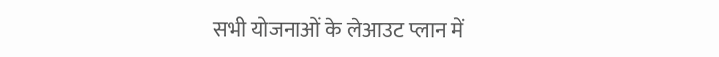सभी योजनाओं के लेआउट प्लान में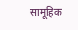सामूहिक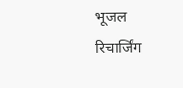भूजल
रिचार्जिंग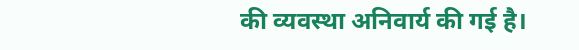की व्यवस्था अनिवार्य की गई है।